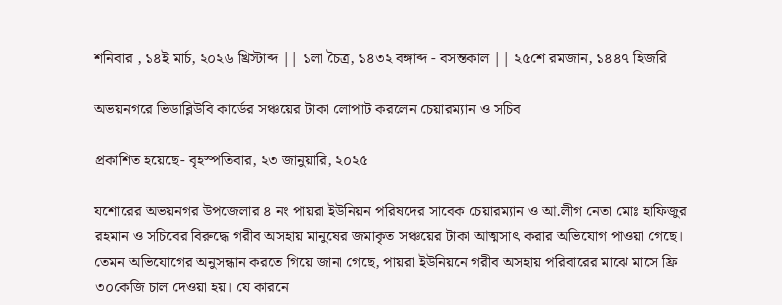শনিবার , ১৪ই মার্চ, ২০২৬ খ্রিস্টাব্দ || ১লা চৈত্র, ১৪৩২ বঙ্গাব্দ - বসন্তকাল || ২৫শে রমজান, ১৪৪৭ হিজরি

অভয়নগরে ভিডাব্লিউবি কার্ডের সঞ্চয়ের টাকা লোপাট করলেন চেয়ারম্যান ও সচিব

প্রকাশিত হয়েছে- বৃহস্পতিবার, ২৩ জানুয়ারি, ২০২৫

যশোরের অভয়নগর উপজেলার ৪ নং পায়রা ইউনিয়ন পরিষদের সাবেক চেয়ারম্যান ও আ.লীগ নেতা মোঃ হাফিজুর রহমান ও সচিবের বিরুদ্ধে গরীব অসহায় মানুষের জমাকৃত সঞ্চয়ের টাকা আত্মসাৎ করার অভিযোগ পাওয়া গেছে। তেমন অভিযোগের অনুসন্ধান করতে গিয়ে জানা গেছে, পায়রা ইউনিয়নে গরীব অসহায় পরিবারের মাঝে মাসে ফ্রি ৩০কেজি চাল দেওয়া হয়। যে কারনে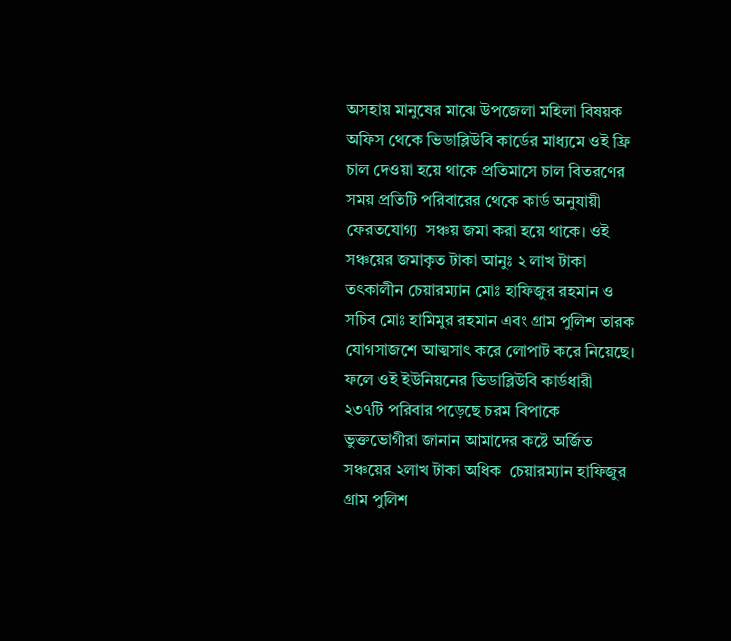অসহায় মানুষের মাঝে উপজেলা মহিলা বিষয়ক অফিস থেকে ভিডাব্লিউবি কার্ডের মাধ্যমে ওই ফ্রি চাল দেওয়া হয়ে থাকে প্রতিমাসে চাল বিতরণের সময় প্রতিটি পরিবারের থেকে কার্ড অনুযায়ী ফেরতযোগ্য  সঞ্চয় জমা করা হয়ে থাকে। ওই সঞ্চয়ের জমাকৃত টাকা আনুঃ ২ লাখ টাকা তৎকালীন চেয়ারম্যান মোঃ হাফিজুর রহমান ও সচিব মোঃ হামিমুর রহমান এবং গ্রাম পুলিশ তারক যোগসাজশে আত্মসাৎ করে লোপাট করে নিয়েছে। ফলে ওই ইউনিয়নের ভিডাব্লিউবি কার্ডধারী ২৩৭টি পরিবার পড়েছে চরম বিপাকে ভুক্তভোগীরা জানান আমাদের কষ্টে অর্জিত সঞ্চয়ের ২লাখ টাকা অধিক  চেয়ারম্যান হাফিজুর গ্রাম পুলিশ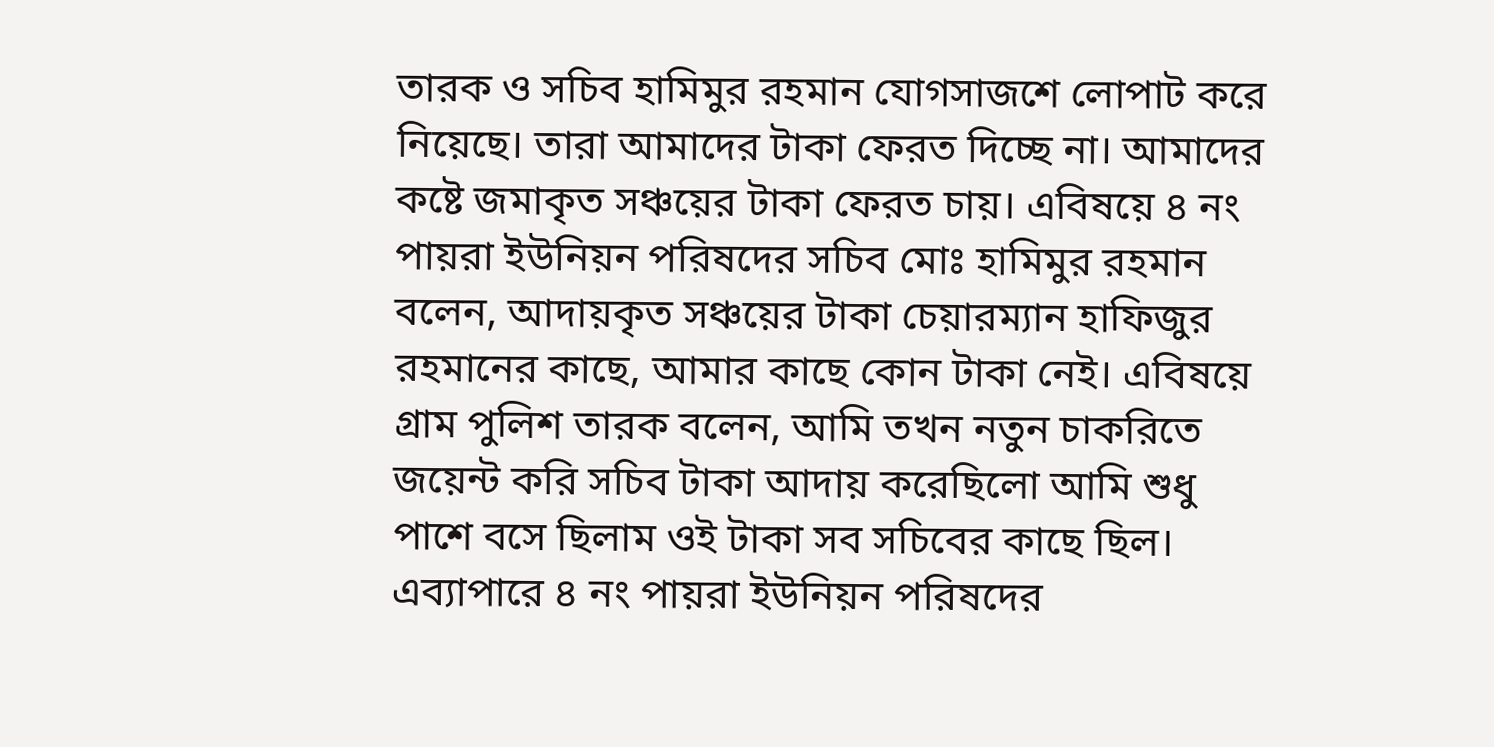তারক ও সচিব হামিমুর রহমান যোগসাজশে লোপাট করে নিয়েছে। তারা আমাদের টাকা ফেরত দিচ্ছে না। আমাদের কষ্টে জমাকৃত সঞ্চয়ের টাকা ফেরত চায়। এবিষয়ে ৪ নং পায়রা ইউনিয়ন পরিষদের সচিব মোঃ হামিমুর রহমান বলেন, আদায়কৃত সঞ্চয়ের টাকা চেয়ারম্যান হাফিজুর রহমানের কাছে, আমার কাছে কোন টাকা নেই। এবিষয়ে গ্রাম পুলিশ তারক বলেন, আমি তখন নতুন চাকরিতে জয়েন্ট করি সচিব টাকা আদায় করেছিলো আমি শুধু পাশে বসে ছিলাম ওই টাকা সব সচিবের কাছে ছিল। এব্যাপারে ৪ নং পায়রা ইউনিয়ন পরিষদের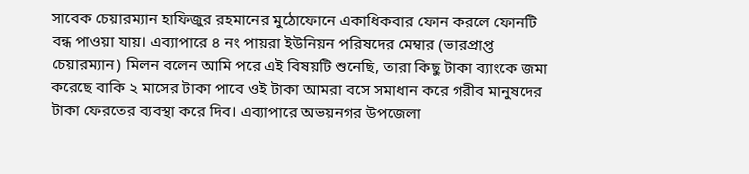সাবেক চেয়ারম্যান হাফিজুর রহমানের মুঠোফোনে একাধিকবার ফোন করলে ফোনটি বন্ধ পাওয়া যায়। এব্যাপারে ৪ নং পায়রা ইউনিয়ন পরিষদের মেম্বার (ভারপ্রাপ্ত  চেয়ারম্যান) মিলন বলেন আমি পরে এই বিষয়টি শুনেছি, তারা কিছু টাকা ব্যাংকে জমা করেছে বাকি ২ মাসের টাকা পাবে ওই টাকা আমরা বসে সমাধান করে গরীব মানুষদের টাকা ফেরতের ব্যবস্থা করে দিব। এব্যাপারে অভয়নগর উপজেলা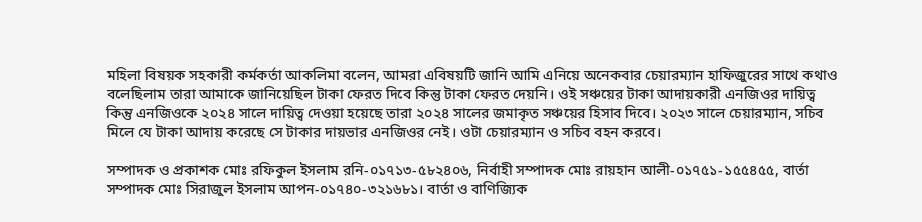মহিলা বিষয়ক সহকারী কর্মকর্তা আকলিমা বলেন, আমরা এবিষয়টি জানি আমি এনিয়ে অনেকবার চেয়ারম্যান হাফিজুরের সাথে কথাও বলেছিলাম তারা আমাকে জানিয়েছিল টাকা ফেরত দিবে কিন্তু টাকা ফেরত দেয়নি। ওই সঞ্চয়ের টাকা আদায়কারী এনজিওর দায়িত্ব কিন্তু এনজিওকে ২০২৪ সালে দায়িত্ব দেওয়া হয়েছে তারা ২০২৪ সালের জমাকৃত সঞ্চয়ের হিসাব দিবে। ২০২৩ সালে চেয়ারম্যান, সচিব মিলে যে টাকা আদায় করেছে সে টাকার দায়ভার এনজিওর নেই। ওটা চেয়ারম্যান ও সচিব বহন করবে।

সম্পাদক ও প্রকাশক মোঃ রফিকুল ইসলাম রনি-০১৭১৩-৫৮২৪০৬, নির্বাহী সম্পাদক মোঃ রায়হান আলী-০১৭৫১-১৫৫৪৫৫, বার্তা সম্পাদক মোঃ সিরাজুল ইসলাম আপন-০১৭৪০-৩২১৬৮১। বার্তা ও বাণিজ্যিক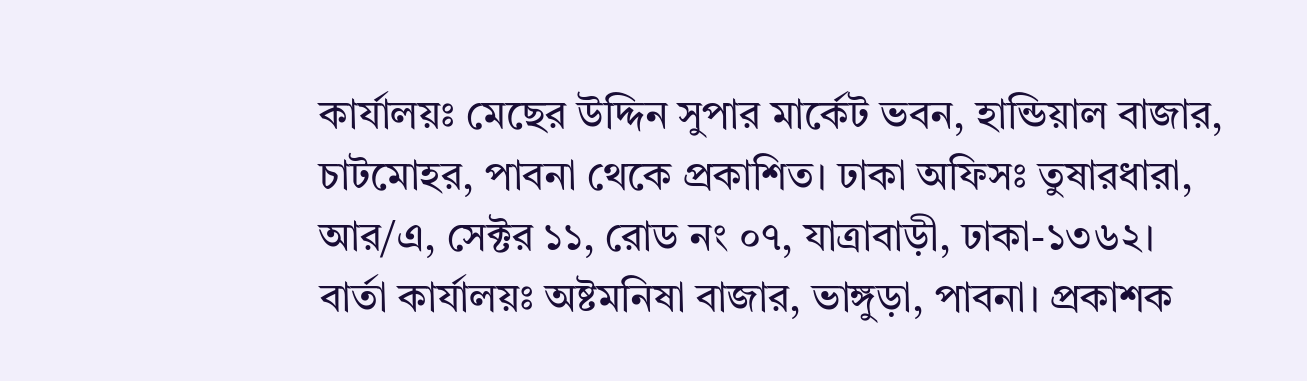কার্যালয়ঃ মেছের উদ্দিন সুপার মার্কেট ভবন, হান্ডিয়াল বাজার, চাটমোহর, পাবনা থেকে প্রকাশিত। ঢাকা অফিসঃ তুষারধারা, আর/এ, সেক্টর ১১, রোড নং ০৭, যাত্রাবাড়ী, ঢাকা-১৩৬২। বার্তা কার্যালয়ঃ অষ্টমনিষা বাজার, ভাঙ্গুড়া, পাবনা। প্রকাশক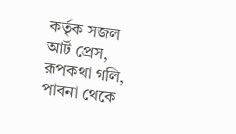কর্তৃক সজল আর্ট প্রেস, রূপকথা গলি, পাবনা থেকে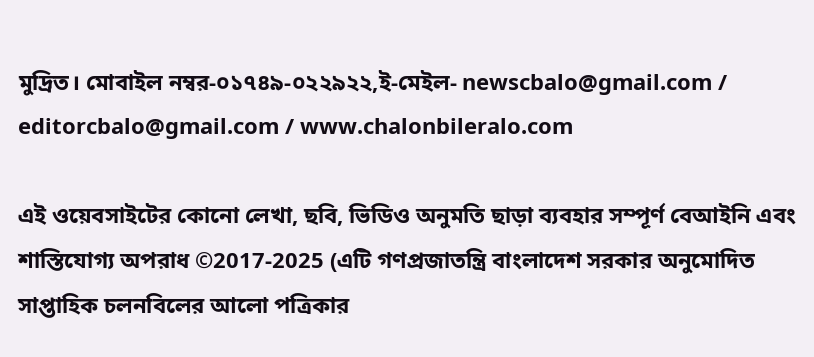মুদ্রিত। মোবাইল নম্বর-০১৭৪৯-০২২৯২২,ই-মেইল- newscbalo@gmail.com / editorcbalo@gmail.com / www.chalonbileralo.com

এই ওয়েবসাইটের কোনো লেখা, ছবি, ভিডিও অনুমতি ছাড়া ব্যবহার সম্পূর্ণ বেআইনি এবং শাস্তিযোগ্য অপরাধ ©2017-2025 (এটি গণপ্রজাতন্ত্রি বাংলাদেশ সরকার অনুমোদিত সাপ্তাহিক চলনবিলের আলো পত্রিকার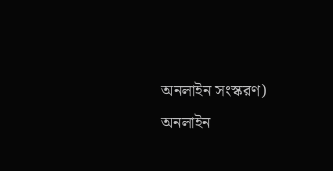অনলাইন সংস্করণ) অনলাইন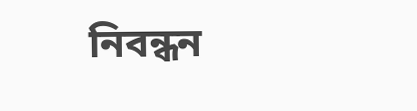নিবন্ধন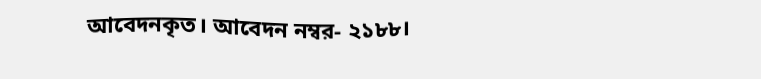আবেদনকৃত। আবেদন নম্বর- ২১৮৮।